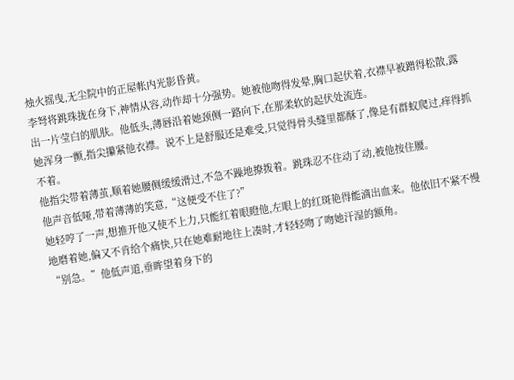烛火摇曳,无尘院中的正屋帐内光影昏黄。
李弩将跳珠拢在身下,神情从容,动作却十分强势。她被他吻得发晕,胸口起伏着,衣襟早被蹭得松散,露出一片莹白的肌肤。他低头,薄唇沿着她颈侧一路向下,在那柔软的起伏处流连。
她浑身一颤,指尖攥紧他衣襟。说不上是舒服还是难受,只觉得骨头缝里都酥了,像是有群蚁爬过,痒得抓不着。
他指尖带着薄茧,顺着她腰侧缓缓滑过,不急不躁地撩拨着。跳珠忍不住动了动,被他按住腰。
他声音低哑,带着薄薄的笑意,“这便受不住了?”
她轻哼了一声,想推开他又使不上力,只能红着眼瞪他,左眼上的红斑艳得能滴出血来。他依旧不紧不慢地磨着她,偏又不肯给个痛快,只在她难耐地往上凑时,才轻轻吻了吻她汗湿的额角。
“别急。”他低声道,垂眸望着身下的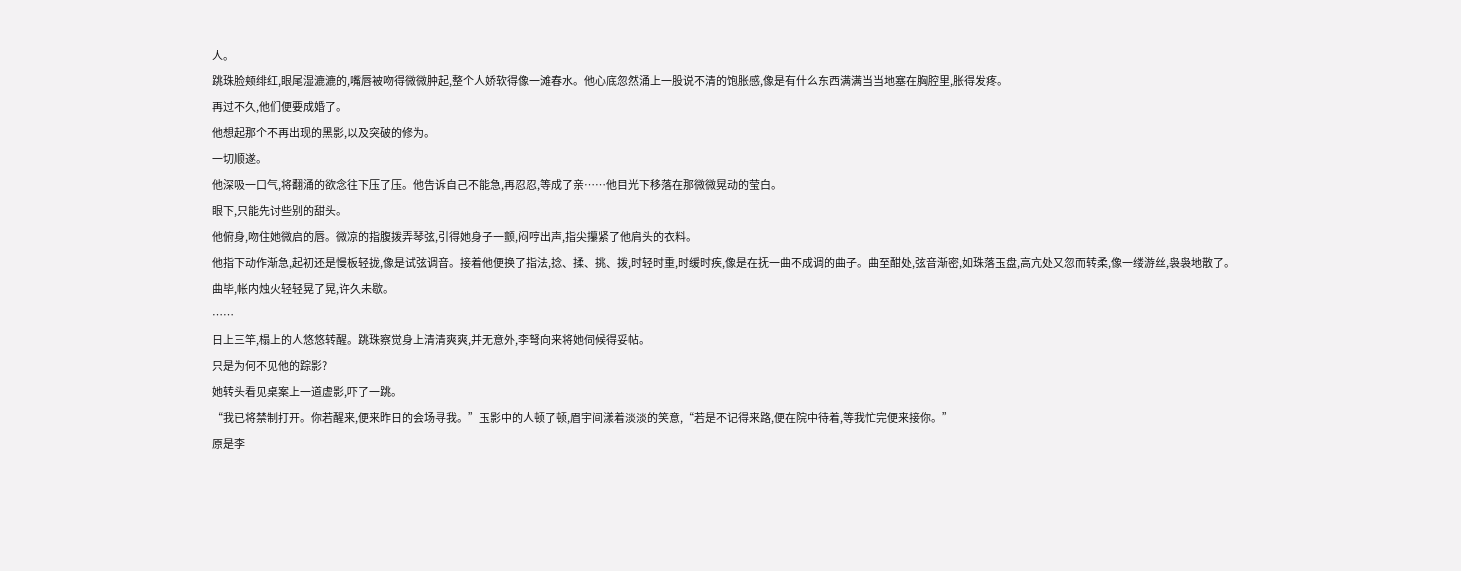人。
跳珠脸颊绯红,眼尾湿漉漉的,嘴唇被吻得微微肿起,整个人娇软得像一滩春水。他心底忽然涌上一股说不清的饱胀感,像是有什么东西满满当当地塞在胸腔里,胀得发疼。
再过不久,他们便要成婚了。
他想起那个不再出现的黑影,以及突破的修为。
一切顺遂。
他深吸一口气,将翻涌的欲念往下压了压。他告诉自己不能急,再忍忍,等成了亲……他目光下移落在那微微晃动的莹白。
眼下,只能先讨些别的甜头。
他俯身,吻住她微启的唇。微凉的指腹拨弄琴弦,引得她身子一颤,闷哼出声,指尖攥紧了他肩头的衣料。
他指下动作渐急,起初还是慢板轻拢,像是试弦调音。接着他便换了指法,捻、揉、挑、拨,时轻时重,时缓时疾,像是在抚一曲不成调的曲子。曲至酣处,弦音渐密,如珠落玉盘,高亢处又忽而转柔,像一缕游丝,袅袅地散了。
曲毕,帐内烛火轻轻晃了晃,许久未歇。
……
日上三竿,榻上的人悠悠转醒。跳珠察觉身上清清爽爽,并无意外,李弩向来将她伺候得妥帖。
只是为何不见他的踪影?
她转头看见桌案上一道虚影,吓了一跳。
“我已将禁制打开。你若醒来,便来昨日的会场寻我。”玉影中的人顿了顿,眉宇间漾着淡淡的笑意,“若是不记得来路,便在院中待着,等我忙完便来接你。”
原是李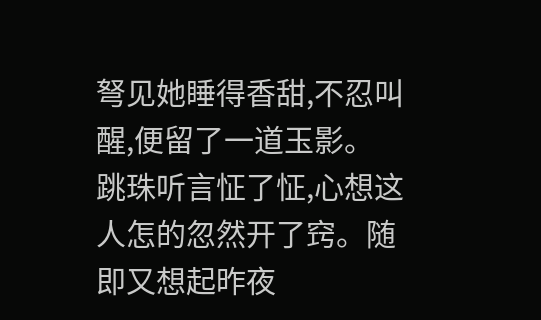弩见她睡得香甜,不忍叫醒,便留了一道玉影。
跳珠听言怔了怔,心想这人怎的忽然开了窍。随即又想起昨夜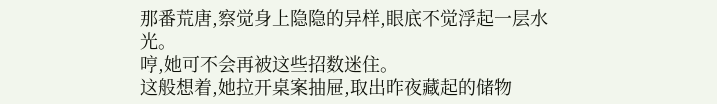那番荒唐,察觉身上隐隐的异样,眼底不觉浮起一层水光。
哼,她可不会再被这些招数迷住。
这般想着,她拉开桌案抽屉,取出昨夜藏起的储物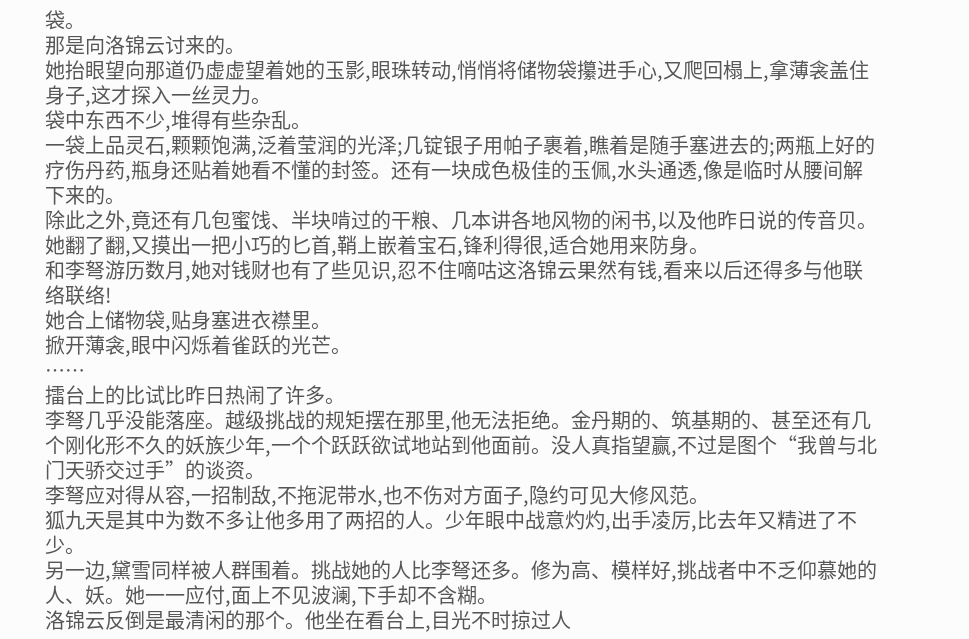袋。
那是向洛锦云讨来的。
她抬眼望向那道仍虚虚望着她的玉影,眼珠转动,悄悄将储物袋攥进手心,又爬回榻上,拿薄衾盖住身子,这才探入一丝灵力。
袋中东西不少,堆得有些杂乱。
一袋上品灵石,颗颗饱满,泛着莹润的光泽;几锭银子用帕子裹着,瞧着是随手塞进去的;两瓶上好的疗伤丹药,瓶身还贴着她看不懂的封签。还有一块成色极佳的玉佩,水头通透,像是临时从腰间解下来的。
除此之外,竟还有几包蜜饯、半块啃过的干粮、几本讲各地风物的闲书,以及他昨日说的传音贝。
她翻了翻,又摸出一把小巧的匕首,鞘上嵌着宝石,锋利得很,适合她用来防身。
和李弩游历数月,她对钱财也有了些见识,忍不住嘀咕这洛锦云果然有钱,看来以后还得多与他联络联络!
她合上储物袋,贴身塞进衣襟里。
掀开薄衾,眼中闪烁着雀跃的光芒。
……
擂台上的比试比昨日热闹了许多。
李弩几乎没能落座。越级挑战的规矩摆在那里,他无法拒绝。金丹期的、筑基期的、甚至还有几个刚化形不久的妖族少年,一个个跃跃欲试地站到他面前。没人真指望赢,不过是图个“我曾与北门天骄交过手”的谈资。
李弩应对得从容,一招制敌,不拖泥带水,也不伤对方面子,隐约可见大修风范。
狐九天是其中为数不多让他多用了两招的人。少年眼中战意灼灼,出手凌厉,比去年又精进了不少。
另一边,黛雪同样被人群围着。挑战她的人比李弩还多。修为高、模样好,挑战者中不乏仰慕她的人、妖。她一一应付,面上不见波澜,下手却不含糊。
洛锦云反倒是最清闲的那个。他坐在看台上,目光不时掠过人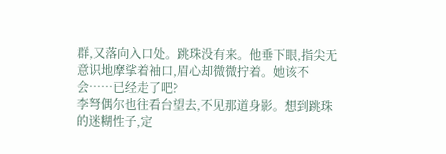群,又落向入口处。跳珠没有来。他垂下眼,指尖无意识地摩挲着袖口,眉心却微微拧着。她该不会……已经走了吧?
李弩偶尔也往看台望去,不见那道身影。想到跳珠的迷糊性子,定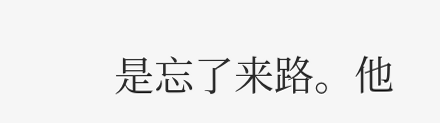是忘了来路。他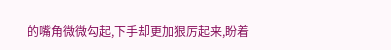的嘴角微微勾起,下手却更加狠厉起来,盼着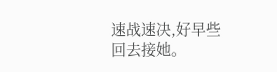速战速决,好早些回去接她。